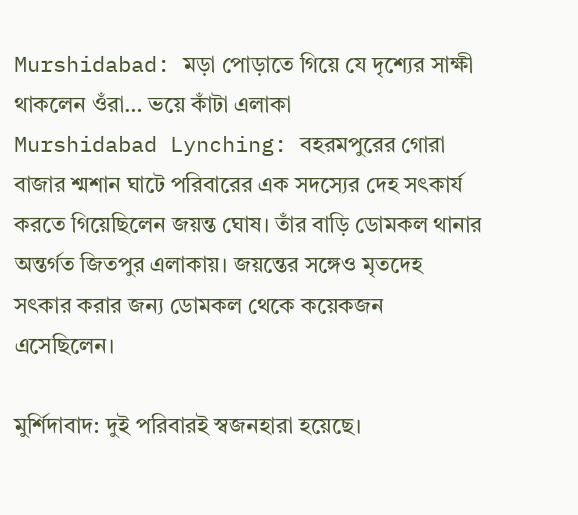Murshidabad: মড়া পোড়াতে গিয়ে যে দৃশ্যের সাক্ষী থাকলেন ওঁরা… ভয়ে কাঁটা এলাকা
Murshidabad Lynching: বহরমপুরের গোরা বাজার শ্মশান ঘাটে পরিবারের এক সদস্যের দেহ সৎকার্য করতে গিয়েছিলেন জয়ন্ত ঘোষ। তাঁর বাড়ি ডোমকল থানার অন্তর্গত জিতপুর এলাকায়। জয়ন্তের সঙ্গেও মৃতদেহ সৎকার করার জন্য ডোমকল থেকে কয়েকজন এসেছিলেন।

মুর্শিদাবাদ: দুই পরিবারই স্বজনহারা হয়েছে।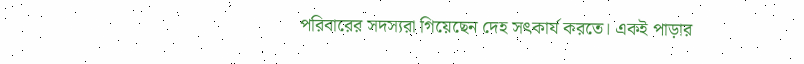পরিবারের সদস্যরা গিয়েছেন দেহ সৎকার্য করতে। একই পাড়ার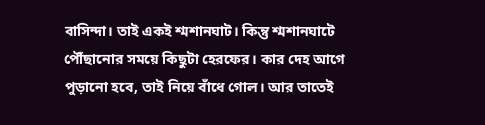বাসিন্দা। তাই একই শ্মশানঘাট। কিন্তু শ্মশানঘাটে পৌঁছানোর সময়ে কিছুটা হেরফের। কার দেহ আগে পুড়ানো হবে, তাই নিয়ে বাঁধে গোল। আর তাতেই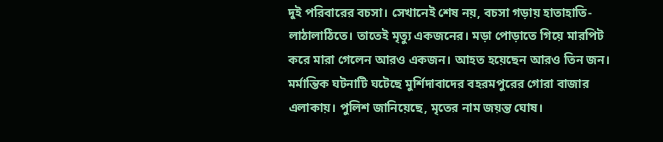দুই পরিবারের বচসা। সেখানেই শেষ নয়, বচসা গড়ায় হাতাহাতি-লাঠালাঠিতে। তাতেই মৃত্যু একজনের। মড়া পোড়াতে গিয়ে মারপিট করে মারা গেলেন আরও একজন। আহত হয়েছেন আরও তিন জন। মর্মান্তিক ঘটনাটি ঘটেছে মুর্শিদাবাদের বহরমপুরের গোরা বাজার এলাকায়। পুলিশ জানিয়েছে, মৃতের নাম জয়ন্ত ঘোষ।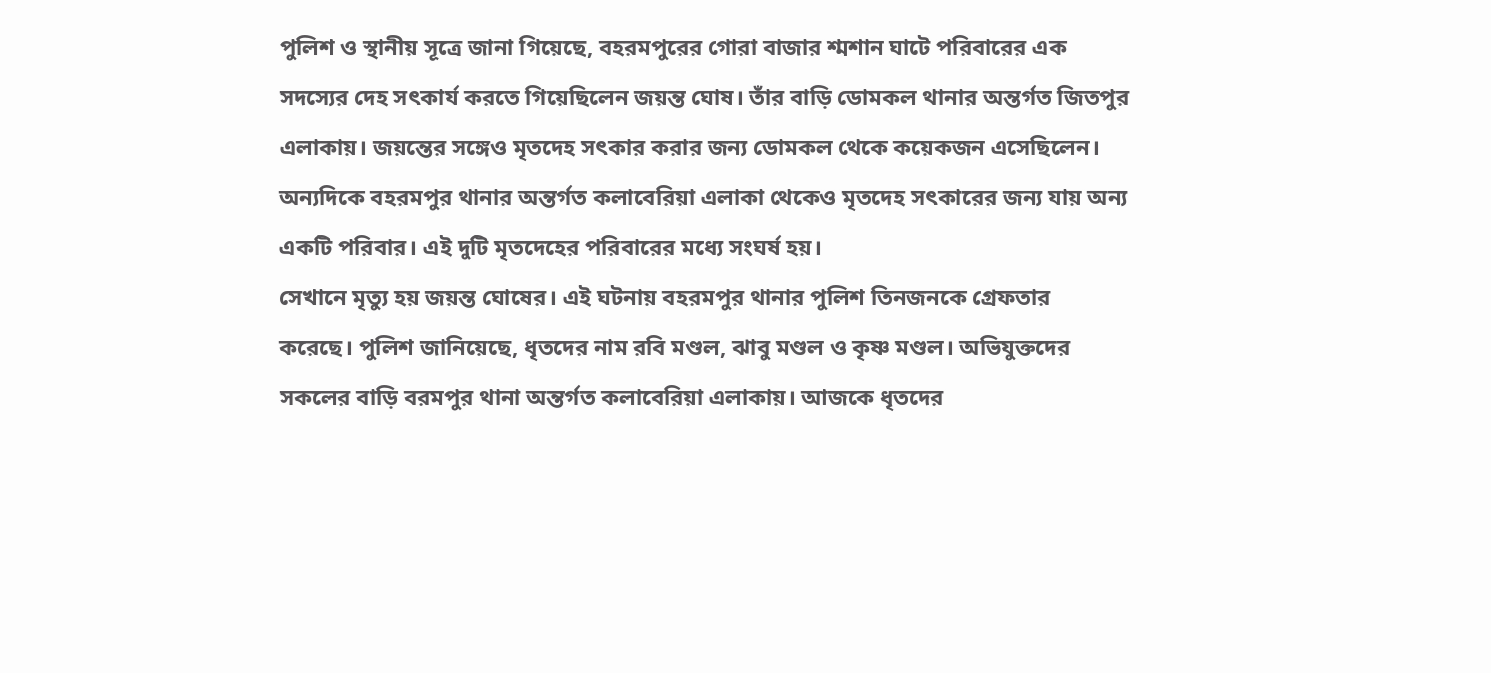পুলিশ ও স্থানীয় সূত্রে জানা গিয়েছে, বহরমপুরের গোরা বাজার শ্মশান ঘাটে পরিবারের এক সদস্যের দেহ সৎকার্য করতে গিয়েছিলেন জয়ন্ত ঘোষ। তাঁর বাড়ি ডোমকল থানার অন্তর্গত জিতপুর এলাকায়। জয়ন্তের সঙ্গেও মৃতদেহ সৎকার করার জন্য ডোমকল থেকে কয়েকজন এসেছিলেন। অন্যদিকে বহরমপুর থানার অন্তর্গত কলাবেরিয়া এলাকা থেকেও মৃতদেহ সৎকারের জন্য যায় অন্য একটি পরিবার। এই দুটি মৃতদেহের পরিবারের মধ্যে সংঘর্ষ হয়।
সেখানে মৃত্যু হয় জয়ন্ত ঘোষের। এই ঘটনায় বহরমপুর থানার পুলিশ তিনজনকে গ্রেফতার করেছে। পুলিশ জানিয়েছে, ধৃতদের নাম রবি মণ্ডল, ঝাবু মণ্ডল ও কৃষ্ণ মণ্ডল। অভিযুক্তদের সকলের বাড়ি বরমপুর থানা অন্তর্গত কলাবেরিয়া এলাকায়। আজকে ধৃতদের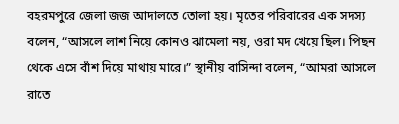বহরমপুরে জেলা জজ আদালতে তোলা হয়। মৃতের পরিবারের এক সদস্য বলেন, “আসলে লাশ নিয়ে কোনও ঝামেলা নয়, ওরা মদ খেয়ে ছিল। পিছন থেকে এসে বাঁশ দিয়ে মাথায় মারে।” স্থানীয় বাসিন্দা বলেন, “আমরা আসলে রাতে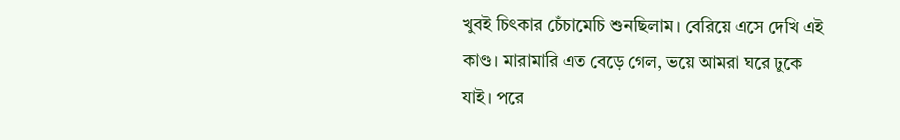খুবই চিৎকার চেঁচামেচি শুনছিলাম। বেরিয়ে এসে দেখি এই কাণ্ড। মারামারি এত বেড়ে গেল, ভয়ে আমরা ঘরে ঢুকে যাই। পরে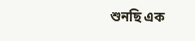শুনছি এক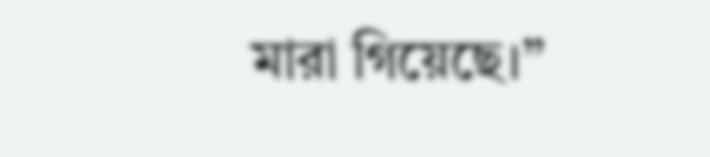মারা গিয়েছে।”